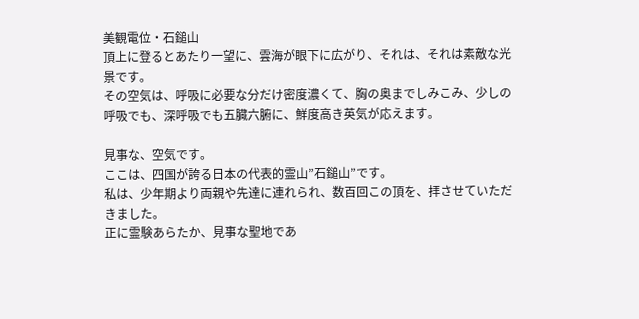美観電位・石鎚山
頂上に登るとあたり一望に、雲海が眼下に広がり、それは、それは素敵な光景です。
その空気は、呼吸に必要な分だけ密度濃くて、胸の奥までしみこみ、少しの呼吸でも、深呼吸でも五臓六腑に、鮮度高き英気が応えます。

見事な、空気です。
ここは、四国が誇る日本の代表的霊山”石鎚山”です。
私は、少年期より両親や先達に連れられ、数百回この頂を、拝させていただきました。
正に霊験あらたか、見事な聖地であ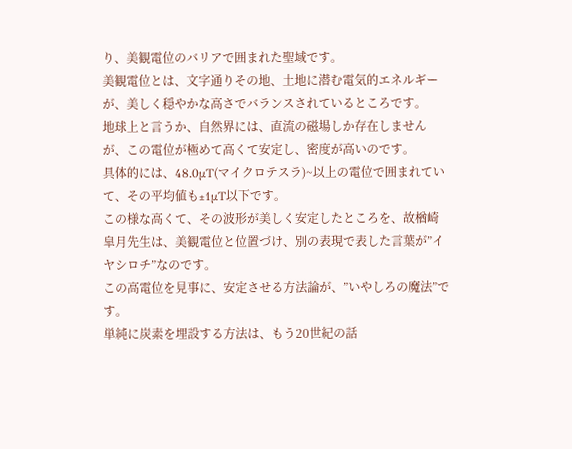り、美観電位のバリアで囲まれた聖域です。
美観電位とは、文字通りその地、土地に潜む電気的エネルギーが、美しく穏やかな高さでバランスされているところです。
地球上と言うか、自然界には、直流の磁場しか存在しませんが、この電位が極めて高くて安定し、密度が高いのです。
具体的には、48.0μT(マイクロテスラ)~以上の電位で囲まれていて、その平均値も±1μT以下です。
この様な高くて、その波形が美しく安定したところを、故楢崎皐月先生は、美観電位と位置づけ、別の表現で表した言葉が”イヤシロチ”なのです。
この高電位を見事に、安定させる方法論が、”いやしろの魔法”です。
単純に炭素を埋設する方法は、もう20世紀の話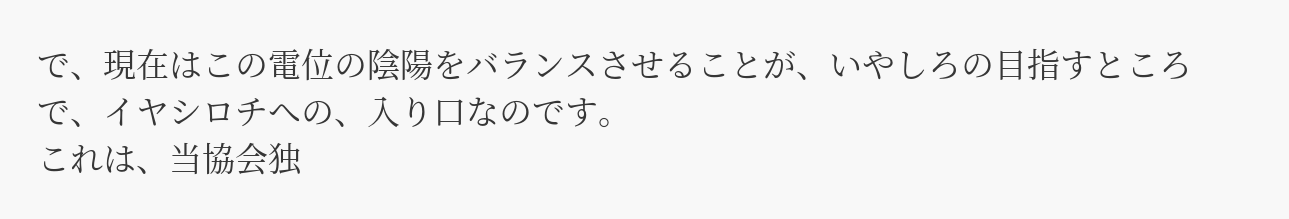で、現在はこの電位の陰陽をバランスさせることが、いやしろの目指すところで、イヤシロチへの、入り口なのです。
これは、当協会独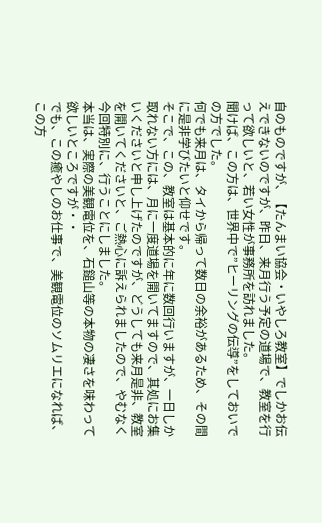自のものですが、【たんまい協会・いやしろ教室】でしかお伝えできないのですが、昨日、来月行う予定の道場で、教室を行って欲しいと、若い女性が事務所を訪れました。
聞けば、この方は、世界中で”ヒーリングの伝導”をしておいでの方でした。
何でも来月は、タイから帰って数日の余裕があるため、その間に是非学びたいと仰せです。
そこで、この、教室は基本的に年に数回行いますが、一日しか取れない方には、月に一度道場を開いてますので、其処にお集いくださいと申し上げたのですが、どうしても来月是非、教室を開いてくださいと、ご熱心に訴えられましたので、やむなく今回特別に、行うことにしました。
本当は、実際の美観電位を、石鎚山等の本物の凄さを味わって欲しいところですが・・
でも、この癒やしのお仕事で、美観電位のソムリエになれば、この方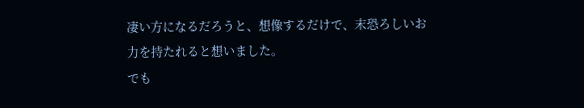凄い方になるだろうと、想像するだけで、末恐ろしいお力を持たれると想いました。
でも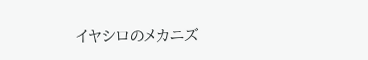イヤシロのメカニズ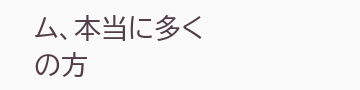ム、本当に多くの方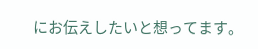にお伝えしたいと想ってます。